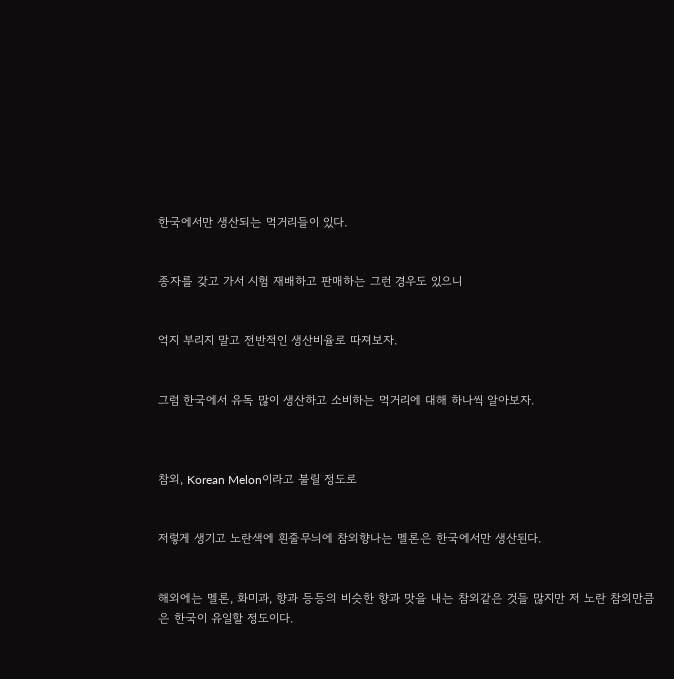한국에서만 생산되는 먹거리들이 있다.


종자를 갖고 가서 시험 재배하고 판매하는 그런 경우도 있으니


억지 부리지 말고 전반적인 생산비율로 따져보자.


그럼 한국에서 유독 많이 생산하고 소비하는 먹거리에 대해 하나씩 알아보자.



참외, Korean Melon이라고 불릴 정도로


저렇게 생기고 노란색에 흰줄무늬에 참외향나는 멜론은 한국에서만 생산된다.


해외에는 멜론, 화미과, 향과 등등의 비슷한 향과 맛을 내는 참외같은 것들 많지만 저 노란 참외만큼은 한국이 유일할 정도이다.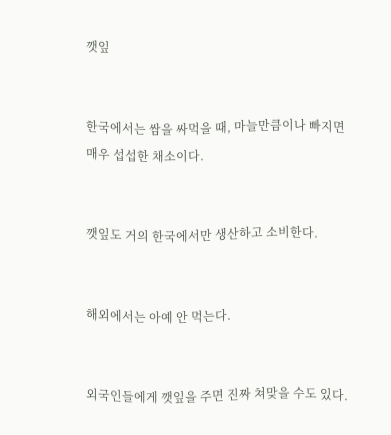깻잎


한국에서는 쌈을 싸먹을 때, 마늘만큼이나 빠지면 매우 섭섭한 채소이다.


깻잎도 거의 한국에서만 생산하고 소비한다.


해외에서는 아예 안 먹는다.


외국인들에게 깻잎을 주면 진짜 쳐맞을 수도 있다.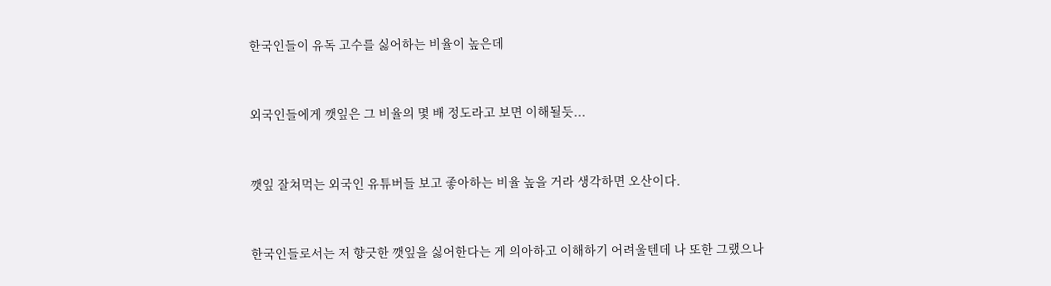한국인들이 유독 고수를 싫어하는 비율이 높은데


외국인들에게 깻잎은 그 비율의 몇 배 정도라고 보면 이해될듯...


깻잎 잘쳐먹는 외국인 유튜버들 보고 좋아하는 비율 높을 거라 생각하면 오산이다.


한국인들로서는 저 향긋한 깻잎을 싫어한다는 게 의아하고 이해하기 어려울텐데 나 또한 그랬으나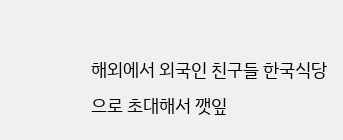해외에서 외국인 친구들 한국식당으로 초대해서 깻잎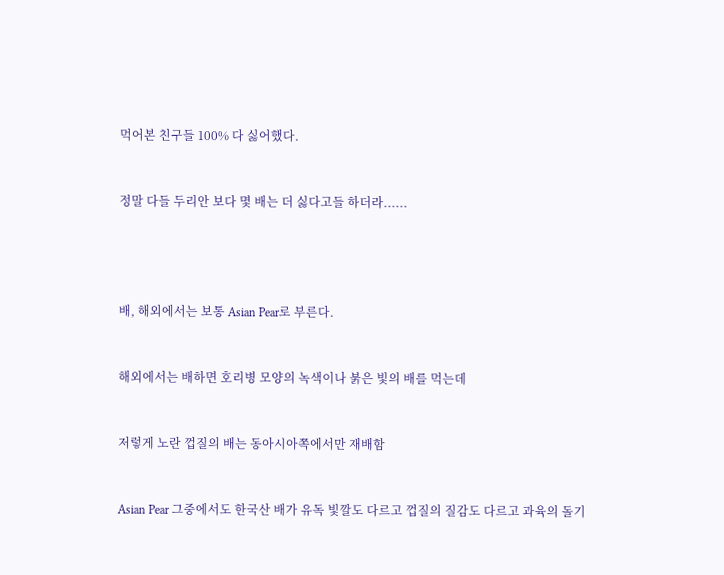먹어본 친구들 100% 다 싫어했다.


정말 다들 두리안 보다 몇 배는 더 싫다고들 하더라......




배, 해외에서는 보통 Asian Pear로 부른다.


해외에서는 배하면 호리병 모양의 녹색이나 붉은 빛의 배를 먹는데


저렇게 노란 껍질의 배는 동아시아쪽에서만 재배함


Asian Pear 그중에서도 한국산 배가 유독 빛깔도 다르고 껍질의 질감도 다르고 과육의 돌기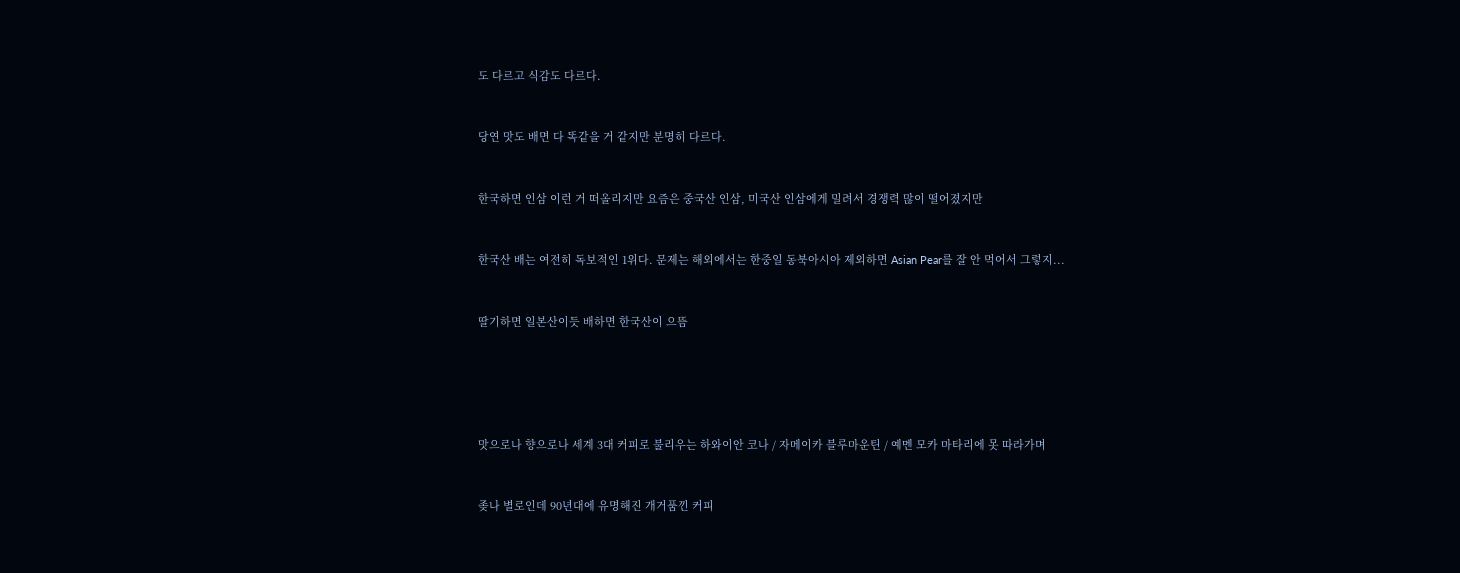도 다르고 식감도 다르다.


당연 맛도 배면 다 똑같을 거 같지만 분명히 다르다.


한국하면 인삼 이런 거 떠올리지만 요즘은 중국산 인삼, 미국산 인삼에게 밀려서 경쟁력 많이 떨어졌지만


한국산 배는 여전히 독보적인 1위다. 문제는 해외에서는 한중일 동북아시아 제외하면 Asian Pear를 잘 안 먹어서 그렇지...


딸기하면 일본산이듯 배하면 한국산이 으뜸





맛으로나 향으로나 세계 3대 커피로 불리우는 하와이안 코나 / 자메이카 블루마운틴 / 예멘 모카 마타리에 못 따라가며


좆나 별로인데 90년대에 유명해진 개거품낀 커피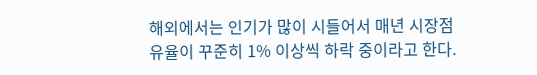해외에서는 인기가 많이 시들어서 매년 시장점유율이 꾸준히 1% 이상씩 하락 중이라고 한다.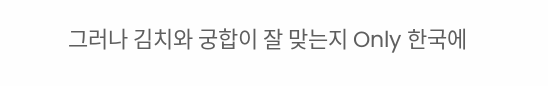그러나 김치와 궁합이 잘 맞는지 Only 한국에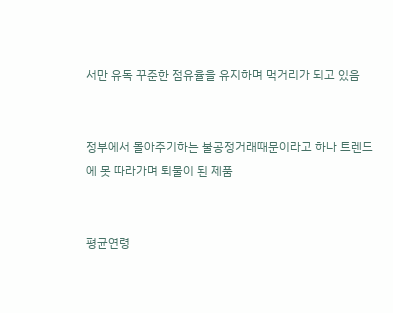서만 유독 꾸준한 점유율을 유지하며 먹거리가 되고 있음


정부에서 몰아주기하는 불공정거래때문이라고 하나 트렌드에 못 따라가며 퇴물이 된 제품


평균연령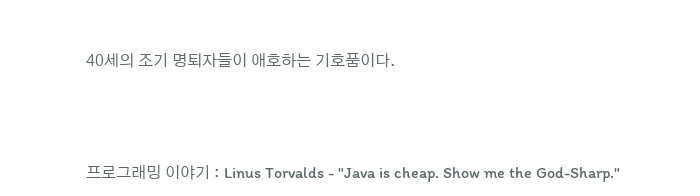40세의 조기 명퇴자들이 애호하는 기호품이다.



프로그래밍 이야기 : Linus Torvalds - "Java is cheap. Show me the God-Sharp."